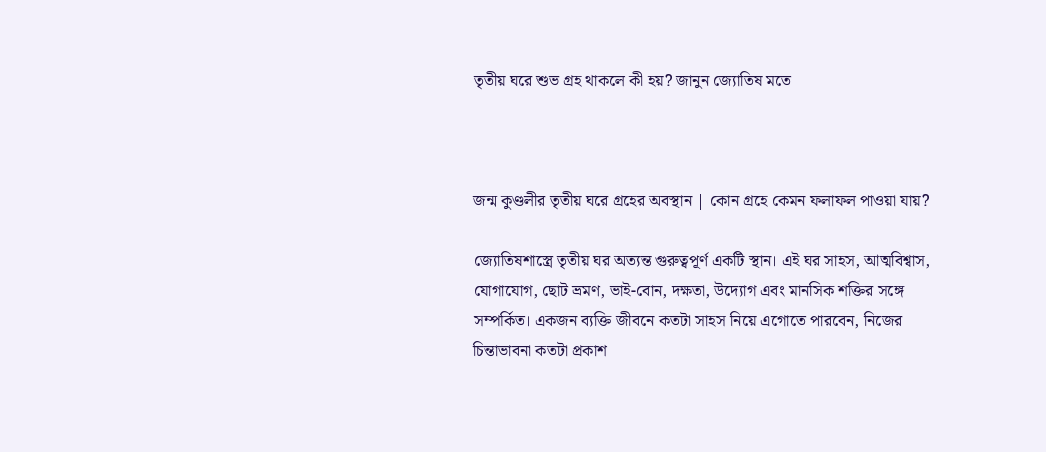তৃতীয় ঘরে শুভ গ্রহ থাকলে কী হয়? জানুন জ্যোতিষ মতে



জন্ম কুণ্ডলীর তৃতীয় ঘরে গ্রহের অবস্থান | কোন গ্রহে কেমন ফলাফল পাওয়া যায়?

জ্যোতিষশাস্ত্রে তৃতীয় ঘর অত্যন্ত গুরুত্বপূর্ণ একটি স্থান। এই ঘর সাহস, আত্মবিশ্বাস, যোগাযোগ, ছোট ভ্রমণ, ভাই-বোন, দক্ষতা, উদ্যোগ এবং মানসিক শক্তির সঙ্গে সম্পর্কিত। একজন ব্যক্তি জীবনে কতটা সাহস নিয়ে এগোতে পারবেন, নিজের চিন্তাভাবনা কতটা প্রকাশ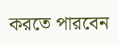করতে পারবেন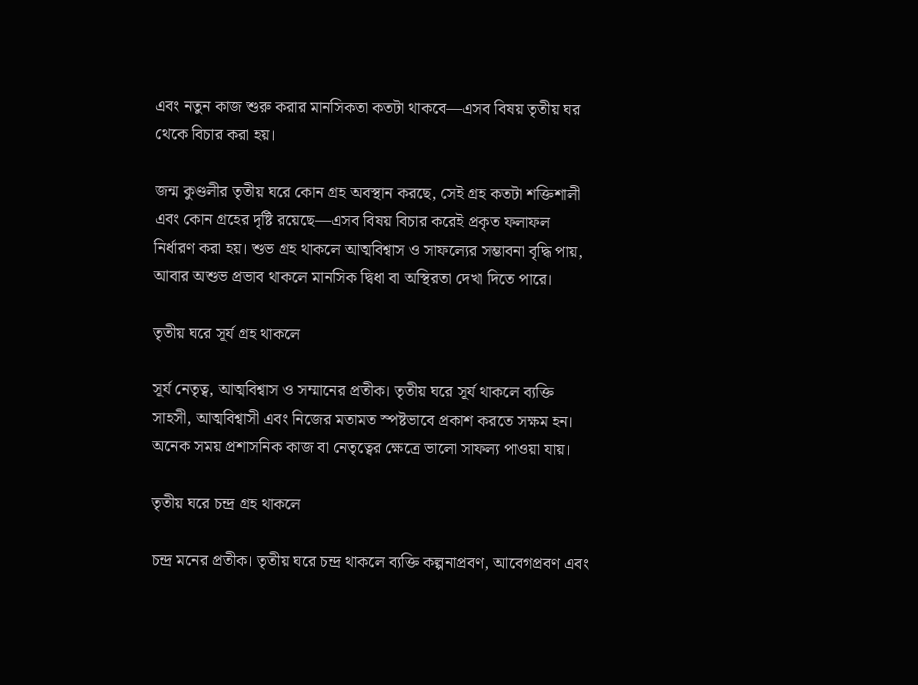এবং নতুন কাজ শুরু করার মানসিকতা কতটা থাকবে—এসব বিষয় তৃতীয় ঘর থেকে বিচার করা হয়।

জন্ম কুণ্ডলীর তৃতীয় ঘরে কোন গ্রহ অবস্থান করছে, সেই গ্রহ কতটা শক্তিশালী এবং কোন গ্রহের দৃষ্টি রয়েছে—এসব বিষয় বিচার করেই প্রকৃত ফলাফল নির্ধারণ করা হয়। শুভ গ্রহ থাকলে আত্মবিশ্বাস ও সাফল্যের সম্ভাবনা বৃদ্ধি পায়, আবার অশুভ প্রভাব থাকলে মানসিক দ্বিধা বা অস্থিরতা দেখা দিতে পারে।

তৃতীয় ঘরে সূর্য গ্রহ থাকলে

সূর্য নেতৃত্ব, আত্মবিশ্বাস ও সম্মানের প্রতীক। তৃতীয় ঘরে সূর্য থাকলে ব্যক্তি সাহসী, আত্মবিশ্বাসী এবং নিজের মতামত স্পষ্টভাবে প্রকাশ করতে সক্ষম হন। অনেক সময় প্রশাসনিক কাজ বা নেতৃত্বের ক্ষেত্রে ভালো সাফল্য পাওয়া যায়।

তৃতীয় ঘরে চন্দ্র গ্রহ থাকলে

চন্দ্র মনের প্রতীক। তৃতীয় ঘরে চন্দ্র থাকলে ব্যক্তি কল্পনাপ্রবণ, আবেগপ্রবণ এবং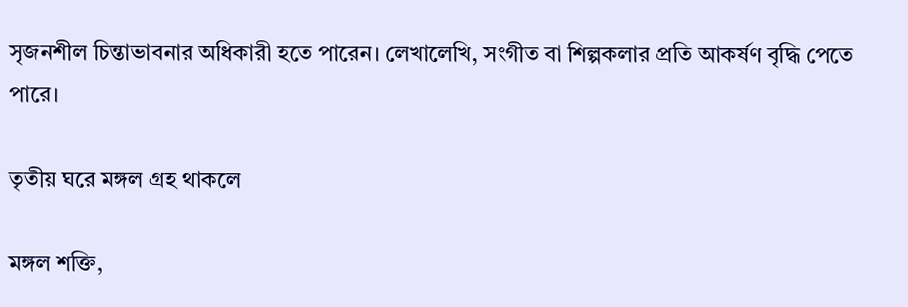সৃজনশীল চিন্তাভাবনার অধিকারী হতে পারেন। লেখালেখি, সংগীত বা শিল্পকলার প্রতি আকর্ষণ বৃদ্ধি পেতে পারে।

তৃতীয় ঘরে মঙ্গল গ্রহ থাকলে

মঙ্গল শক্তি,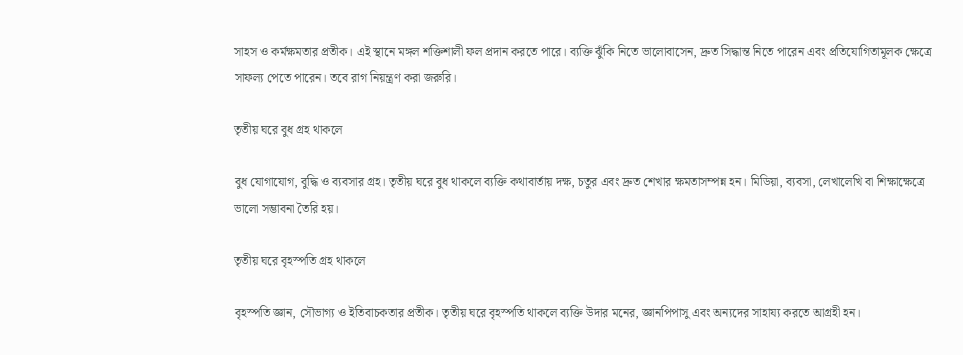সাহস ও কর্মক্ষমতার প্রতীক। এই স্থানে মঙ্গল শক্তিশালী ফল প্রদান করতে পারে। ব্যক্তি ঝুঁকি নিতে ভালোবাসেন, দ্রুত সিদ্ধান্ত নিতে পারেন এবং প্রতিযোগিতামূলক ক্ষেত্রে সাফল্য পেতে পারেন। তবে রাগ নিয়ন্ত্রণ করা জরুরি।

তৃতীয় ঘরে বুধ গ্রহ থাকলে

বুধ যোগাযোগ, বুদ্ধি ও ব্যবসার গ্রহ। তৃতীয় ঘরে বুধ থাকলে ব্যক্তি কথাবার্তায় দক্ষ, চতুর এবং দ্রুত শেখার ক্ষমতাসম্পন্ন হন। মিডিয়া, ব্যবসা, লেখালেখি বা শিক্ষাক্ষেত্রে ভালো সম্ভাবনা তৈরি হয়।

তৃতীয় ঘরে বৃহস্পতি গ্রহ থাকলে

বৃহস্পতি জ্ঞান, সৌভাগ্য ও ইতিবাচকতার প্রতীক। তৃতীয় ঘরে বৃহস্পতি থাকলে ব্যক্তি উদার মনের, জ্ঞানপিপাসু এবং অন্যদের সাহায্য করতে আগ্রহী হন।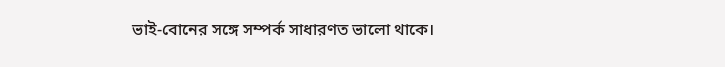ভাই-বোনের সঙ্গে সম্পর্ক সাধারণত ভালো থাকে।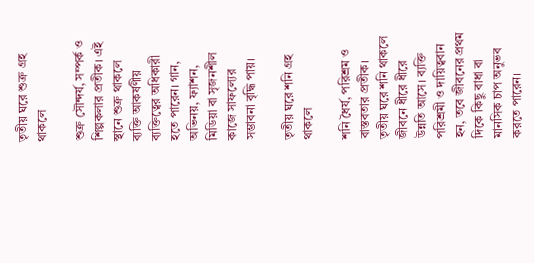তৃতীয় ঘরে শুক্র গ্রহ থাকলে

শুক্র সৌন্দর্য, সম্পর্ক ও শিল্পকলার প্রতীক। এই স্থানে শুক্র থাকলে ব্যক্তি আকর্ষণীয় ব্যক্তিত্বের অধিকারী হতে পারেন। গান, অভিনয়, ফ্যাশন, মিডিয়া বা সৃজনশীল কাজে সাফল্যের সম্ভাবনা বৃদ্ধি পায়।

তৃতীয় ঘরে শনি গ্রহ থাকলে

শনি ধৈর্য, পরিশ্রম ও বাস্তবতার প্রতীক। তৃতীয় ঘরে শনি থাকলে জীবনে ধীরে ধীরে উন্নতি আসে। ব্যক্তি পরিশ্রমী ও দায়িত্ববান হন, তবে জীবনের প্রথম দিকে কিছু বাধা বা মানসিক চাপ অনুভব করতে পারেন।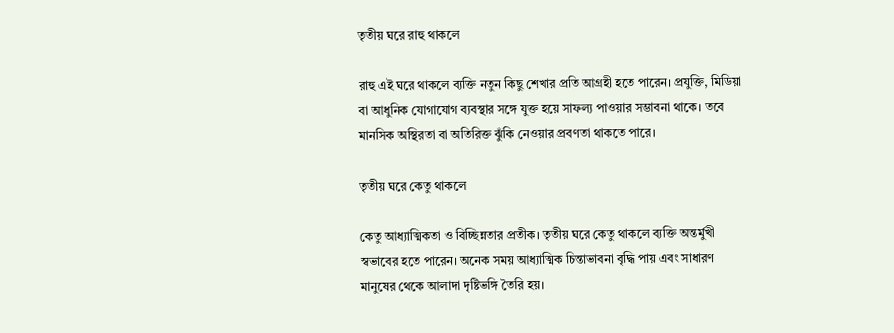তৃতীয় ঘরে রাহু থাকলে

রাহু এই ঘরে থাকলে ব্যক্তি নতুন কিছু শেখার প্রতি আগ্রহী হতে পারেন। প্রযুক্তি, মিডিয়া বা আধুনিক যোগাযোগ ব্যবস্থার সঙ্গে যুক্ত হয়ে সাফল্য পাওয়ার সম্ভাবনা থাকে। তবে মানসিক অস্থিরতা বা অতিরিক্ত ঝুঁকি নেওয়ার প্রবণতা থাকতে পারে।

তৃতীয় ঘরে কেতু থাকলে

কেতু আধ্যাত্মিকতা ও বিচ্ছিন্নতার প্রতীক। তৃতীয় ঘরে কেতু থাকলে ব্যক্তি অন্তর্মুখী স্বভাবের হতে পারেন। অনেক সময় আধ্যাত্মিক চিন্তাভাবনা বৃদ্ধি পায় এবং সাধারণ মানুষের থেকে আলাদা দৃষ্টিভঙ্গি তৈরি হয়।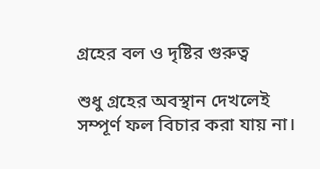গ্রহের বল ও দৃষ্টির গুরুত্ব

শুধু গ্রহের অবস্থান দেখলেই সম্পূর্ণ ফল বিচার করা যায় না।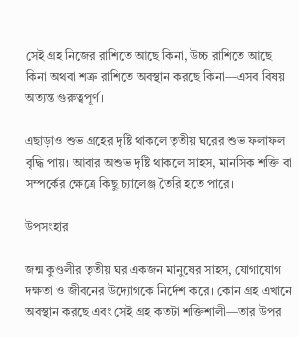সেই গ্রহ নিজের রাশিতে আছে কিনা, উচ্চ রাশিতে আছে কিনা অথবা শত্রু রাশিতে অবস্থান করছে কিনা—এসব বিষয় অত্যন্ত গুরুত্বপূর্ণ।

এছাড়াও শুভ গ্রহের দৃষ্টি থাকলে তৃতীয় ঘরের শুভ ফলাফল বৃদ্ধি পায়। আবার অশুভ দৃষ্টি থাকলে সাহস, মানসিক শক্তি বা সম্পর্কের ক্ষেত্রে কিছু চ্যালেঞ্জ তৈরি হতে পারে।

উপসংহার

জন্ম কুণ্ডলীর তৃতীয় ঘর একজন মানুষের সাহস, যোগাযোগ দক্ষতা ও জীবনের উদ্যোগকে নির্দেশ করে। কোন গ্রহ এখানে অবস্থান করছে এবং সেই গ্রহ কতটা শক্তিশালী—তার উপর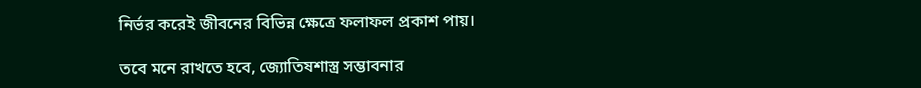নির্ভর করেই জীবনের বিভিন্ন ক্ষেত্রে ফলাফল প্রকাশ পায়।

তবে মনে রাখতে হবে, জ্যোতিষশাস্ত্র সম্ভাবনার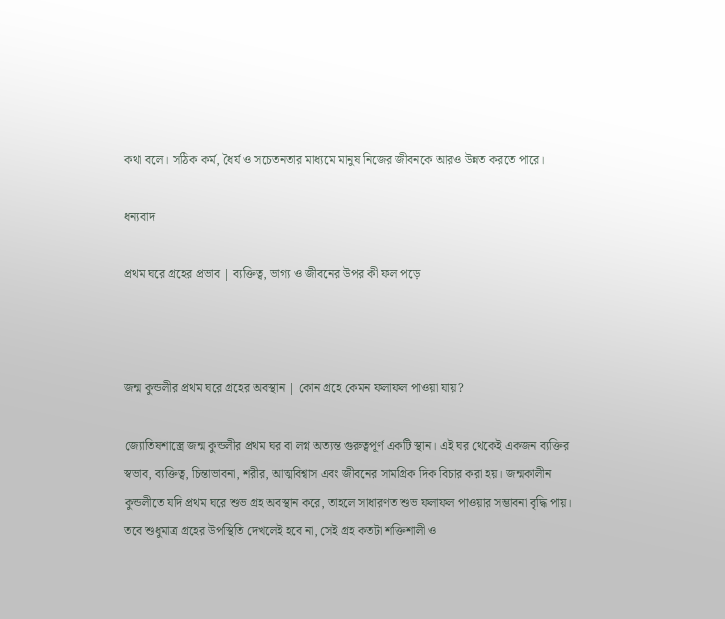কথা বলে। সঠিক কর্ম, ধৈর্য ও সচেতনতার মাধ্যমে মানুষ নিজের জীবনকে আরও উন্নত করতে পারে।

ধন্যবাদ

প্রথম ঘরে গ্রহের প্রভাব | ব্যক্তিত্ব, ভাগ্য ও জীবনের উপর কী ফল পড়ে



জন্ম কুন্ডলীর প্রথম ঘরে গ্রহের অবস্থান | কোন গ্রহে কেমন ফলাফল পাওয়া যায়?

জ্যোতিষশাস্ত্রে জন্ম কুন্ডলীর প্রথম ঘর বা লগ্ন অত্যন্ত গুরুত্বপূর্ণ একটি স্থান। এই ঘর থেকেই একজন ব্যক্তির স্বভাব, ব্যক্তিত্ব, চিন্তাভাবনা, শরীর, আত্মবিশ্বাস এবং জীবনের সামগ্রিক দিক বিচার করা হয়। জন্মকালীন কুন্ডলীতে যদি প্রথম ঘরে শুভ গ্রহ অবস্থান করে, তাহলে সাধারণত শুভ ফলাফল পাওয়ার সম্ভাবনা বৃদ্ধি পায়। তবে শুধুমাত্র গ্রহের উপস্থিতি দেখলেই হবে না, সেই গ্রহ কতটা শক্তিশালী ও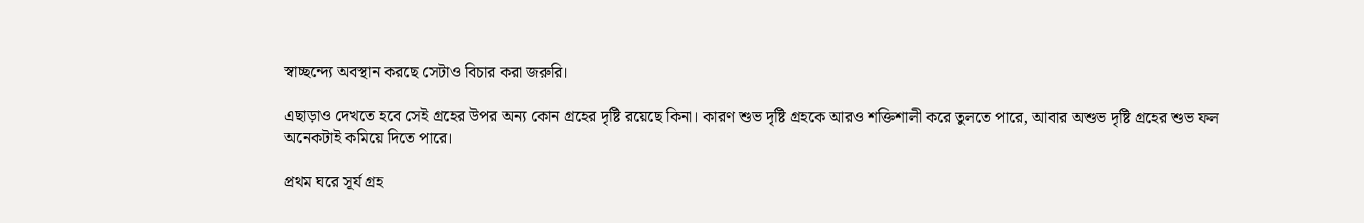স্বাচ্ছন্দ্যে অবস্থান করছে সেটাও বিচার করা জরুরি।

এছাড়াও দেখতে হবে সেই গ্রহের উপর অন্য কোন গ্রহের দৃষ্টি রয়েছে কিনা। কারণ শুভ দৃষ্টি গ্রহকে আরও শক্তিশালী করে তুলতে পারে, আবার অশুভ দৃষ্টি গ্রহের শুভ ফল অনেকটাই কমিয়ে দিতে পারে।

প্রথম ঘরে সূর্য গ্রহ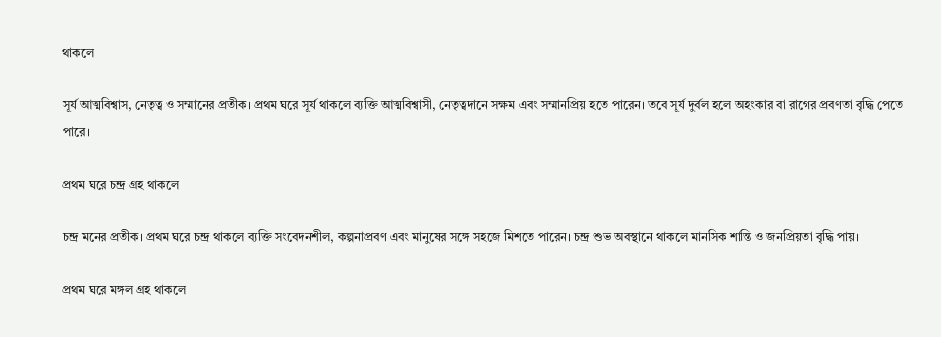থাকলে

সূর্য আত্মবিশ্বাস, নেতৃত্ব ও সম্মানের প্রতীক। প্রথম ঘরে সূর্য থাকলে ব্যক্তি আত্মবিশ্বাসী, নেতৃত্বদানে সক্ষম এবং সম্মানপ্রিয় হতে পারেন। তবে সূর্য দুর্বল হলে অহংকার বা রাগের প্রবণতা বৃদ্ধি পেতে পারে।

প্রথম ঘরে চন্দ্র গ্রহ থাকলে

চন্দ্র মনের প্রতীক। প্রথম ঘরে চন্দ্র থাকলে ব্যক্তি সংবেদনশীল, কল্পনাপ্রবণ এবং মানুষের সঙ্গে সহজে মিশতে পারেন। চন্দ্র শুভ অবস্থানে থাকলে মানসিক শান্তি ও জনপ্রিয়তা বৃদ্ধি পায়।

প্রথম ঘরে মঙ্গল গ্রহ থাকলে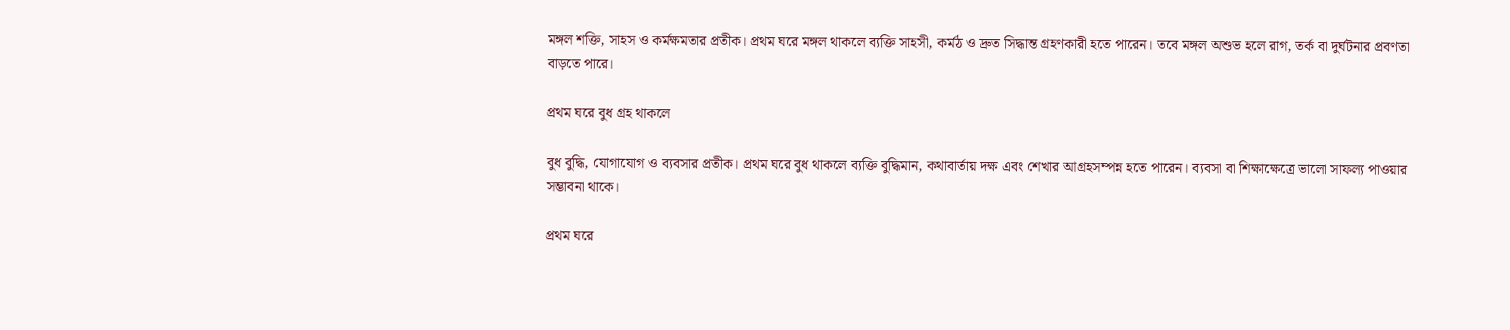মঙ্গল শক্তি, সাহস ও কর্মক্ষমতার প্রতীক। প্রথম ঘরে মঙ্গল থাকলে ব্যক্তি সাহসী, কর্মঠ ও দ্রুত সিদ্ধান্ত গ্রহণকারী হতে পারেন। তবে মঙ্গল অশুভ হলে রাগ, তর্ক বা দুর্ঘটনার প্রবণতা বাড়তে পারে।

প্রথম ঘরে বুধ গ্রহ থাকলে

বুধ বুদ্ধি, যোগাযোগ ও ব্যবসার প্রতীক। প্রথম ঘরে বুধ থাকলে ব্যক্তি বুদ্ধিমান, কথাবার্তায় দক্ষ এবং শেখার আগ্রহসম্পন্ন হতে পারেন। ব্যবসা বা শিক্ষাক্ষেত্রে ভালো সাফল্য পাওয়ার সম্ভাবনা থাকে।

প্রথম ঘরে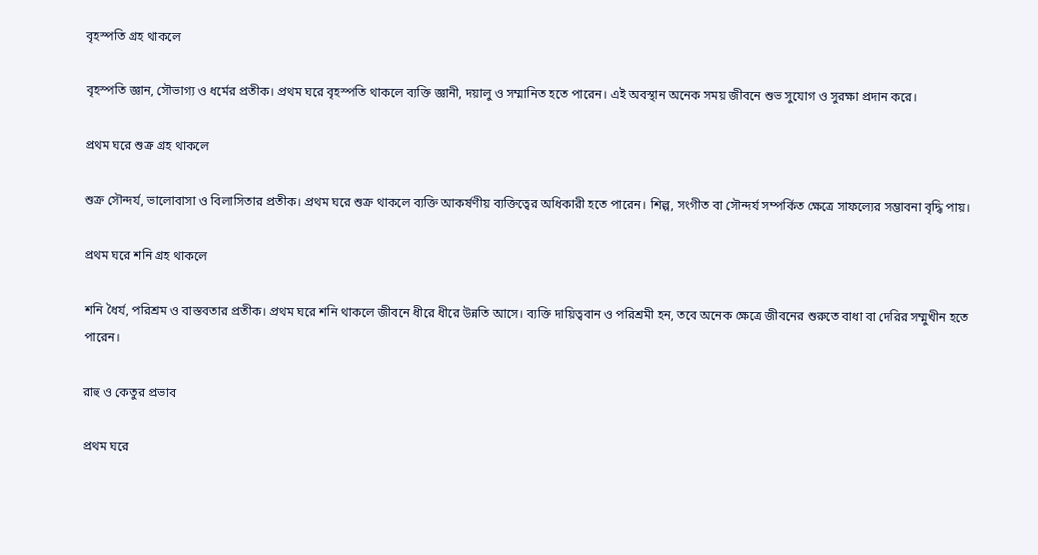বৃহস্পতি গ্রহ থাকলে

বৃহস্পতি জ্ঞান, সৌভাগ্য ও ধর্মের প্রতীক। প্রথম ঘরে বৃহস্পতি থাকলে ব্যক্তি জ্ঞানী, দয়ালু ও সম্মানিত হতে পারেন। এই অবস্থান অনেক সময় জীবনে শুভ সুযোগ ও সুরক্ষা প্রদান করে।

প্রথম ঘরে শুক্র গ্রহ থাকলে

শুক্র সৌন্দর্য, ভালোবাসা ও বিলাসিতার প্রতীক। প্রথম ঘরে শুক্র থাকলে ব্যক্তি আকর্ষণীয় ব্যক্তিত্বের অধিকারী হতে পারেন। শিল্প, সংগীত বা সৌন্দর্য সম্পর্কিত ক্ষেত্রে সাফল্যের সম্ভাবনা বৃদ্ধি পায়।

প্রথম ঘরে শনি গ্রহ থাকলে

শনি ধৈর্য, পরিশ্রম ও বাস্তবতার প্রতীক। প্রথম ঘরে শনি থাকলে জীবনে ধীরে ধীরে উন্নতি আসে। ব্যক্তি দায়িত্ববান ও পরিশ্রমী হন, তবে অনেক ক্ষেত্রে জীবনের শুরুতে বাধা বা দেরির সম্মুখীন হতে পারেন।

রাহু ও কেতুর প্রভাব

প্রথম ঘরে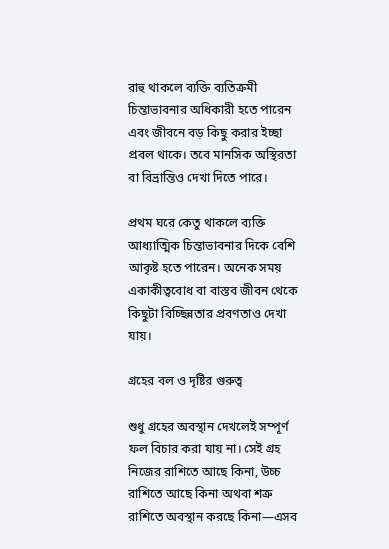রাহু থাকলে ব্যক্তি ব্যতিক্রমী চিন্তাভাবনার অধিকারী হতে পারেন এবং জীবনে বড় কিছু করার ইচ্ছা প্রবল থাকে। তবে মানসিক অস্থিরতা বা বিভ্রান্তিও দেখা দিতে পারে।

প্রথম ঘরে কেতু থাকলে ব্যক্তি আধ্যাত্মিক চিন্তাভাবনার দিকে বেশি আকৃষ্ট হতে পারেন। অনেক সময় একাকীত্ববোধ বা বাস্তব জীবন থেকে কিছুটা বিচ্ছিন্নতার প্রবণতাও দেখা যায়।

গ্রহের বল ও দৃষ্টির গুরুত্ব

শুধু গ্রহের অবস্থান দেখলেই সম্পূর্ণ ফল বিচার করা যায় না। সেই গ্রহ নিজের রাশিতে আছে কিনা, উচ্চ রাশিতে আছে কিনা অথবা শত্রু রাশিতে অবস্থান করছে কিনা—এসব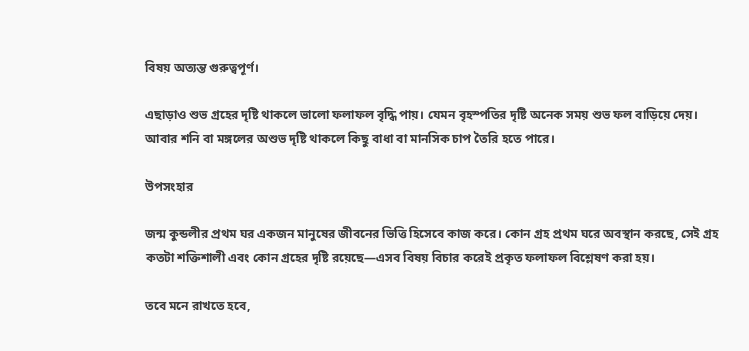বিষয় অত্যন্ত গুরুত্বপূর্ণ।

এছাড়াও শুভ গ্রহের দৃষ্টি থাকলে ভালো ফলাফল বৃদ্ধি পায়। যেমন বৃহস্পতির দৃষ্টি অনেক সময় শুভ ফল বাড়িয়ে দেয়। আবার শনি বা মঙ্গলের অশুভ দৃষ্টি থাকলে কিছু বাধা বা মানসিক চাপ তৈরি হতে পারে।

উপসংহার

জন্ম কুন্ডলীর প্রথম ঘর একজন মানুষের জীবনের ভিত্তি হিসেবে কাজ করে। কোন গ্রহ প্রথম ঘরে অবস্থান করছে, সেই গ্রহ কতটা শক্তিশালী এবং কোন গ্রহের দৃষ্টি রয়েছে—এসব বিষয় বিচার করেই প্রকৃত ফলাফল বিশ্লেষণ করা হয়।

তবে মনে রাখতে হবে,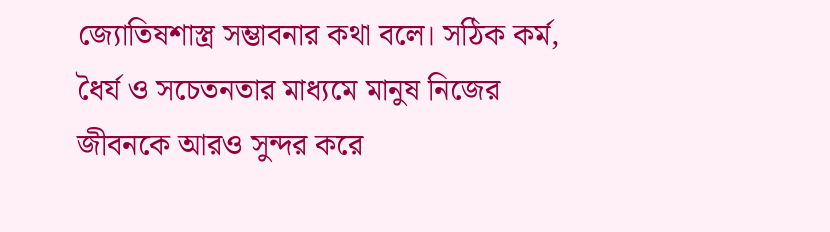জ্যোতিষশাস্ত্র সম্ভাবনার কথা বলে। সঠিক কর্ম, ধৈর্য ও সচেতনতার মাধ্যমে মানুষ নিজের জীবনকে আরও সুন্দর করে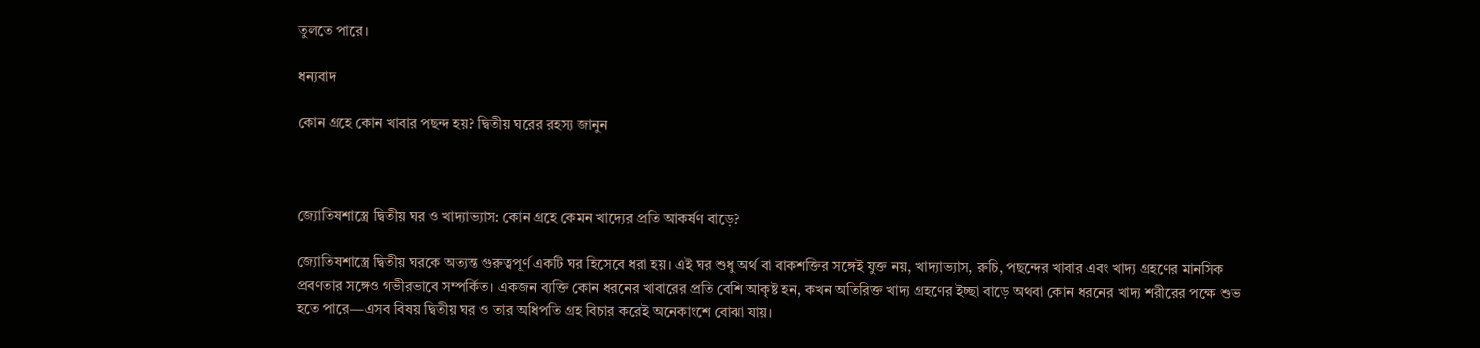তুলতে পারে।

ধন্যবাদ

কোন গ্রহে কোন খাবার পছন্দ হয়? দ্বিতীয় ঘরের রহস্য জানুন



জ্যোতিষশাস্ত্রে দ্বিতীয় ঘর ও খাদ্যাভ্যাস: কোন গ্রহে কেমন খাদ্যের প্রতি আকর্ষণ বাড়ে?

জ্যোতিষশাস্ত্রে দ্বিতীয় ঘরকে অত্যন্ত গুরুত্বপূর্ণ একটি ঘর হিসেবে ধরা হয়। এই ঘর শুধু অর্থ বা বাকশক্তির সঙ্গেই যুক্ত নয়, খাদ্যাভ্যাস, রুচি, পছন্দের খাবার এবং খাদ্য গ্রহণের মানসিক প্রবণতার সঙ্গেও গভীরভাবে সম্পর্কিত। একজন ব্যক্তি কোন ধরনের খাবারের প্রতি বেশি আকৃষ্ট হন, কখন অতিরিক্ত খাদ্য গ্রহণের ইচ্ছা বাড়ে অথবা কোন ধরনের খাদ্য শরীরের পক্ষে শুভ হতে পারে—এসব বিষয় দ্বিতীয় ঘর ও তার অধিপতি গ্রহ বিচার করেই অনেকাংশে বোঝা যায়।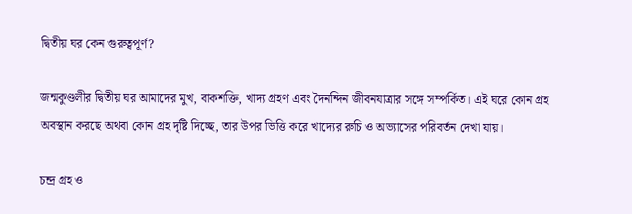দ্বিতীয় ঘর কেন গুরুত্বপূর্ণ?

জন্মকুণ্ডলীর দ্বিতীয় ঘর আমাদের মুখ, বাকশক্তি, খাদ্য গ্রহণ এবং দৈনন্দিন জীবনযাত্রার সঙ্গে সম্পর্কিত। এই ঘরে কোন গ্রহ অবস্থান করছে অথবা কোন গ্রহ দৃষ্টি দিচ্ছে, তার উপর ভিত্তি করে খাদ্যের রুচি ও অভ্যাসের পরিবর্তন দেখা যায়।

চন্দ্র গ্রহ ও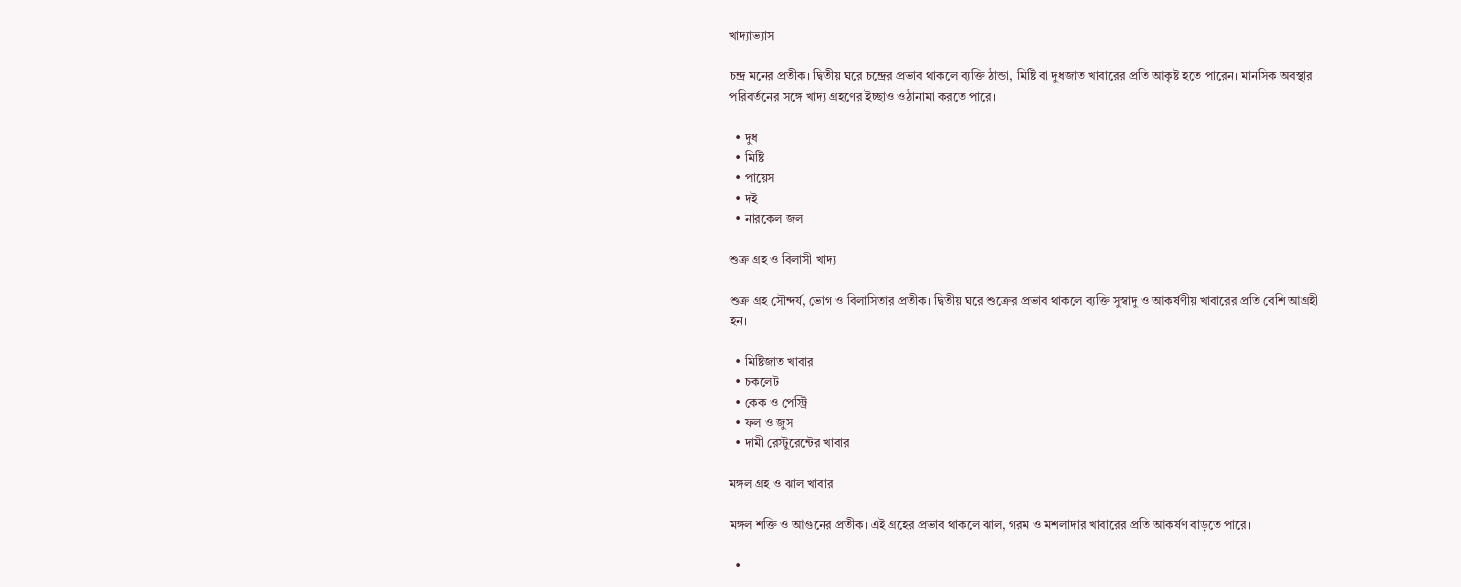খাদ্যাভ্যাস

চন্দ্র মনের প্রতীক। দ্বিতীয় ঘরে চন্দ্রের প্রভাব থাকলে ব্যক্তি ঠান্ডা, মিষ্টি বা দুধজাত খাবারের প্রতি আকৃষ্ট হতে পারেন। মানসিক অবস্থার পরিবর্তনের সঙ্গে খাদ্য গ্রহণের ইচ্ছাও ওঠানামা করতে পারে।

  • দুধ
  • মিষ্টি
  • পায়েস
  • দই
  • নারকেল জল

শুক্র গ্রহ ও বিলাসী খাদ্য

শুক্র গ্রহ সৌন্দর্য, ভোগ ও বিলাসিতার প্রতীক। দ্বিতীয় ঘরে শুক্রের প্রভাব থাকলে ব্যক্তি সুস্বাদু ও আকর্ষণীয় খাবারের প্রতি বেশি আগ্রহী হন।

  • মিষ্টিজাত খাবার
  • চকলেট
  • কেক ও পেস্ট্রি
  • ফল ও জুস
  • দামী রেস্টুরেন্টের খাবার

মঙ্গল গ্রহ ও ঝাল খাবার

মঙ্গল শক্তি ও আগুনের প্রতীক। এই গ্রহের প্রভাব থাকলে ঝাল, গরম ও মশলাদার খাবারের প্রতি আকর্ষণ বাড়তে পারে।

  •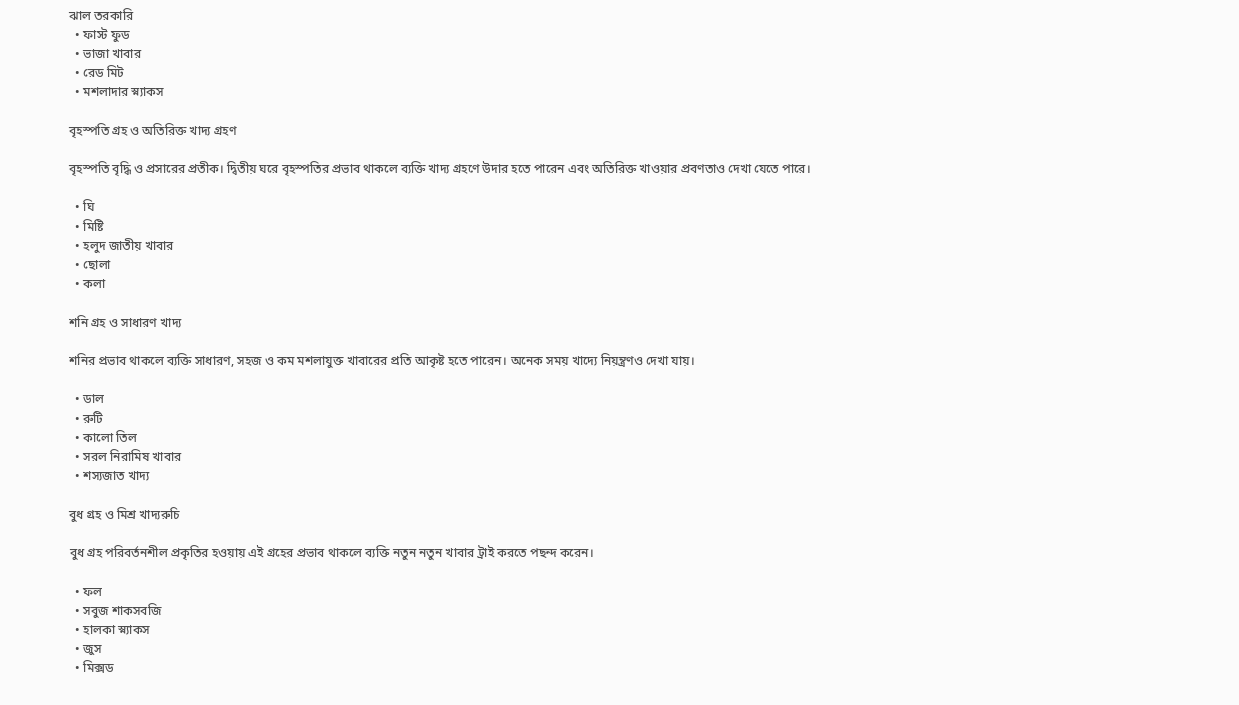ঝাল তরকারি
  • ফাস্ট ফুড
  • ভাজা খাবার
  • রেড মিট
  • মশলাদার স্ন্যাকস

বৃহস্পতি গ্রহ ও অতিরিক্ত খাদ্য গ্রহণ

বৃহস্পতি বৃদ্ধি ও প্রসারের প্রতীক। দ্বিতীয় ঘরে বৃহস্পতির প্রভাব থাকলে ব্যক্তি খাদ্য গ্রহণে উদার হতে পারেন এবং অতিরিক্ত খাওয়ার প্রবণতাও দেখা যেতে পারে।

  • ঘি
  • মিষ্টি
  • হলুদ জাতীয় খাবার
  • ছোলা
  • কলা

শনি গ্রহ ও সাধারণ খাদ্য

শনির প্রভাব থাকলে ব্যক্তি সাধারণ, সহজ ও কম মশলাযুক্ত খাবারের প্রতি আকৃষ্ট হতে পারেন। অনেক সময় খাদ্যে নিয়ন্ত্রণও দেখা যায়।

  • ডাল
  • রুটি
  • কালো তিল
  • সরল নিরামিষ খাবার
  • শস্যজাত খাদ্য

বুধ গ্রহ ও মিশ্র খাদ্যরুচি

বুধ গ্রহ পরিবর্তনশীল প্রকৃতির হওয়ায় এই গ্রহের প্রভাব থাকলে ব্যক্তি নতুন নতুন খাবার ট্রাই করতে পছন্দ করেন।

  • ফল
  • সবুজ শাকসবজি
  • হালকা স্ন্যাকস
  • জুস
  • মিক্সড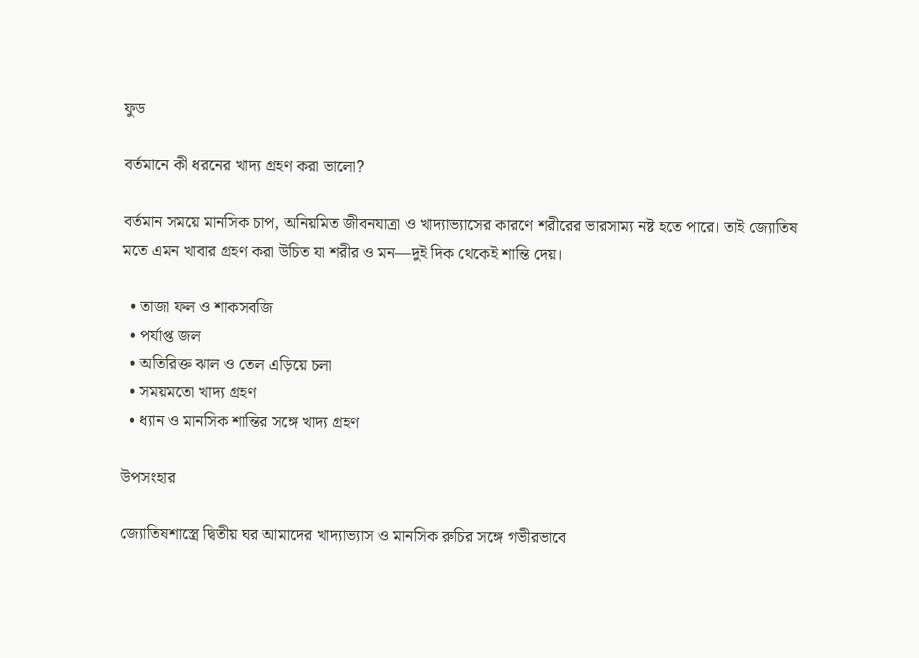ফুড

বর্তমানে কী ধরনের খাদ্য গ্রহণ করা ভালো?

বর্তমান সময়ে মানসিক চাপ, অনিয়মিত জীবনযাত্রা ও খাদ্যাভ্যাসের কারণে শরীরের ভারসাম্য নষ্ট হতে পারে। তাই জ্যোতিষ মতে এমন খাবার গ্রহণ করা উচিত যা শরীর ও মন—দুই দিক থেকেই শান্তি দেয়।

  • তাজা ফল ও শাকসবজি
  • পর্যাপ্ত জল
  • অতিরিক্ত ঝাল ও তেল এড়িয়ে চলা
  • সময়মতো খাদ্য গ্রহণ
  • ধ্যান ও মানসিক শান্তির সঙ্গে খাদ্য গ্রহণ

উপসংহার

জ্যোতিষশাস্ত্রে দ্বিতীয় ঘর আমাদের খাদ্যাভ্যাস ও মানসিক রুচির সঙ্গে গভীরভাবে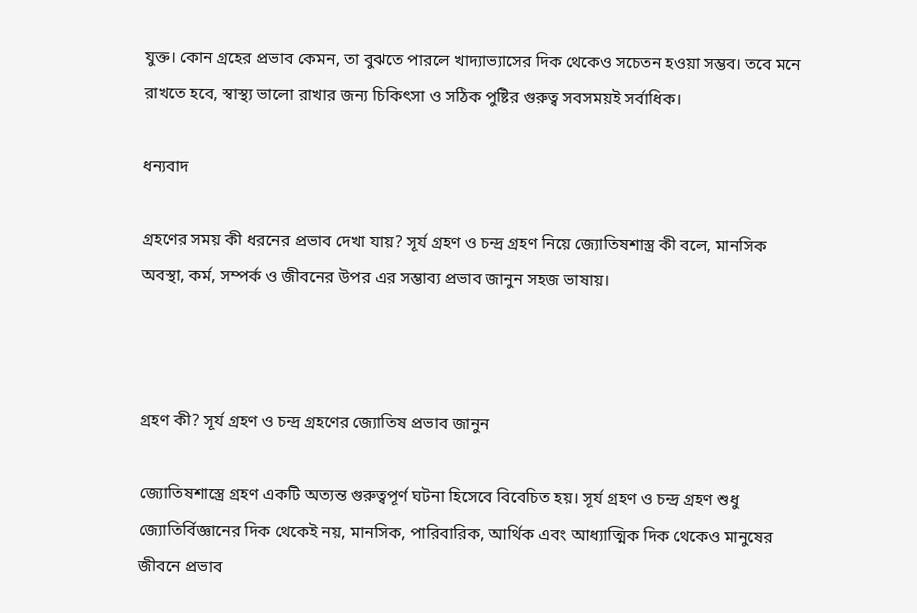যুক্ত। কোন গ্রহের প্রভাব কেমন, তা বুঝতে পারলে খাদ্যাভ্যাসের দিক থেকেও সচেতন হওয়া সম্ভব। তবে মনে রাখতে হবে, স্বাস্থ্য ভালো রাখার জন্য চিকিৎসা ও সঠিক পুষ্টির গুরুত্ব সবসময়ই সর্বাধিক।

ধন্যবাদ

গ্রহণের সময় কী ধরনের প্রভাব দেখা যায়? সূর্য গ্রহণ ও চন্দ্র গ্রহণ নিয়ে জ্যোতিষশাস্ত্র কী বলে, মানসিক অবস্থা, কর্ম, সম্পর্ক ও জীবনের উপর এর সম্ভাব্য প্রভাব জানুন সহজ ভাষায়।



গ্রহণ কী? সূর্য গ্রহণ ও চন্দ্র গ্রহণের জ্যোতিষ প্রভাব জানুন

জ্যোতিষশাস্ত্রে গ্রহণ একটি অত্যন্ত গুরুত্বপূর্ণ ঘটনা হিসেবে বিবেচিত হয়। সূর্য গ্রহণ ও চন্দ্র গ্রহণ শুধু জ্যোতির্বিজ্ঞানের দিক থেকেই নয়, মানসিক, পারিবারিক, আর্থিক এবং আধ্যাত্মিক দিক থেকেও মানুষের জীবনে প্রভাব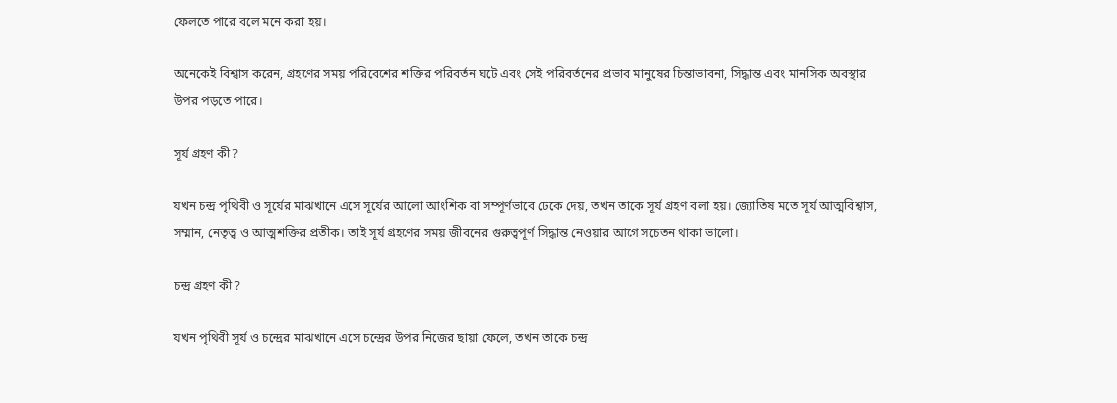ফেলতে পারে বলে মনে করা হয়।

অনেকেই বিশ্বাস করেন, গ্রহণের সময় পরিবেশের শক্তির পরিবর্তন ঘটে এবং সেই পরিবর্তনের প্রভাব মানুষের চিন্তাভাবনা, সিদ্ধান্ত এবং মানসিক অবস্থার উপর পড়তে পারে।

সূর্য গ্রহণ কী?

যখন চন্দ্র পৃথিবী ও সূর্যের মাঝখানে এসে সূর্যের আলো আংশিক বা সম্পূর্ণভাবে ঢেকে দেয়, তখন তাকে সূর্য গ্রহণ বলা হয়। জ্যোতিষ মতে সূর্য আত্মবিশ্বাস, সম্মান, নেতৃত্ব ও আত্মশক্তির প্রতীক। তাই সূর্য গ্রহণের সময় জীবনের গুরুত্বপূর্ণ সিদ্ধান্ত নেওয়ার আগে সচেতন থাকা ভালো।

চন্দ্র গ্রহণ কী?

যখন পৃথিবী সূর্য ও চন্দ্রের মাঝখানে এসে চন্দ্রের উপর নিজের ছায়া ফেলে, তখন তাকে চন্দ্র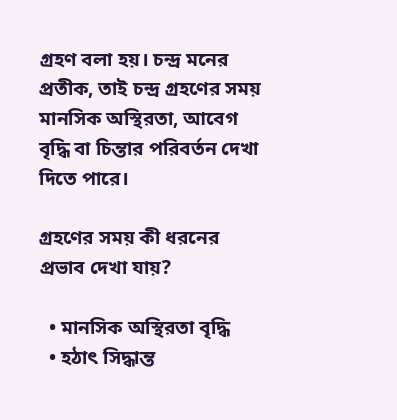গ্রহণ বলা হয়। চন্দ্র মনের প্রতীক, তাই চন্দ্র গ্রহণের সময় মানসিক অস্থিরতা, আবেগ বৃদ্ধি বা চিন্তার পরিবর্তন দেখা দিতে পারে।

গ্রহণের সময় কী ধরনের প্রভাব দেখা যায়?

  • মানসিক অস্থিরতা বৃদ্ধি
  • হঠাৎ সিদ্ধান্ত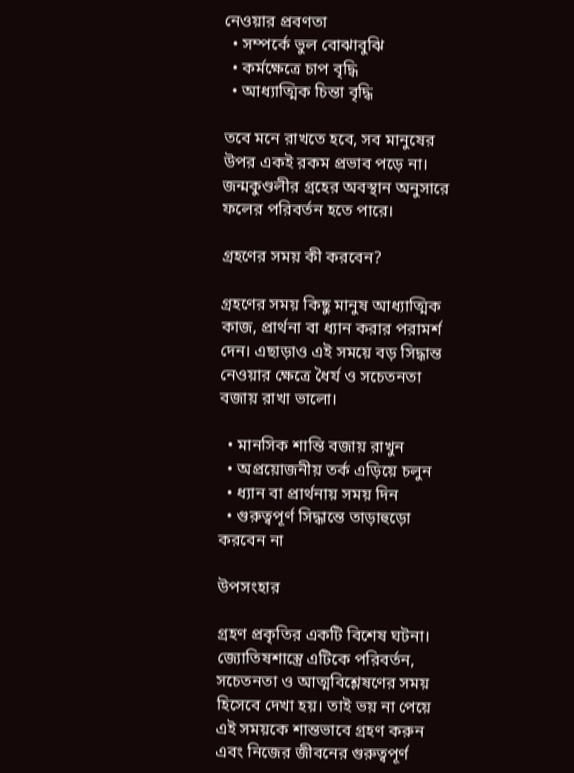নেওয়ার প্রবণতা
  • সম্পর্কে ভুল বোঝাবুঝি
  • কর্মক্ষেত্রে চাপ বৃদ্ধি
  • আধ্যাত্মিক চিন্তা বৃদ্ধি

তবে মনে রাখতে হবে, সব মানুষের উপর একই রকম প্রভাব পড়ে না। জন্মকুণ্ডলীর গ্রহের অবস্থান অনুসারে ফলের পরিবর্তন হতে পারে।

গ্রহণের সময় কী করবেন?

গ্রহণের সময় কিছু মানুষ আধ্যাত্মিক কাজ, প্রার্থনা বা ধ্যান করার পরামর্শ দেন। এছাড়াও এই সময়ে বড় সিদ্ধান্ত নেওয়ার ক্ষেত্রে ধৈর্য ও সচেতনতা বজায় রাখা ভালো।

  • মানসিক শান্তি বজায় রাখুন
  • অপ্রয়োজনীয় তর্ক এড়িয়ে চলুন
  • ধ্যান বা প্রার্থনায় সময় দিন
  • গুরুত্বপূর্ণ সিদ্ধান্তে তাড়াহুড়ো করবেন না

উপসংহার

গ্রহণ প্রকৃতির একটি বিশেষ ঘটনা। জ্যোতিষশাস্ত্রে এটিকে পরিবর্তন, সচেতনতা ও আত্মবিশ্লেষণের সময় হিসেবে দেখা হয়। তাই ভয় না পেয়ে এই সময়কে শান্তভাবে গ্রহণ করুন এবং নিজের জীবনের গুরুত্বপূর্ণ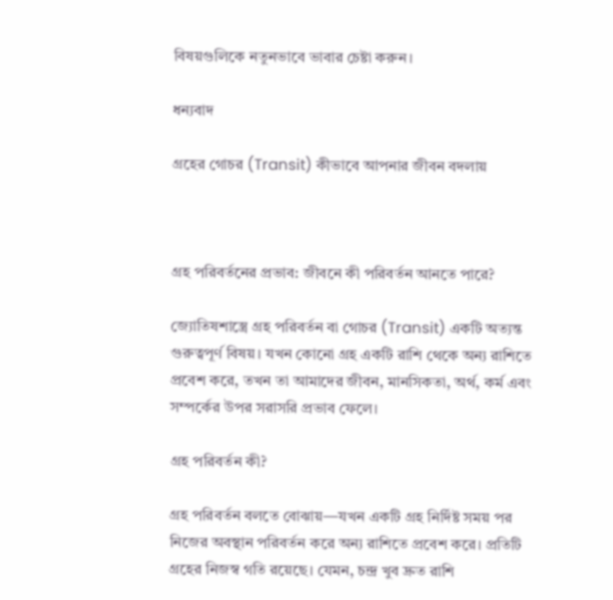বিষয়গুলিকে নতুনভাবে ভাবার চেষ্টা করুন।

ধন্যবাদ

গ্রহের গোচর (Transit) কীভাবে আপনার জীবন বদলায়



গ্রহ পরিবর্তনের প্রভাব: জীবনে কী পরিবর্তন আনতে পারে?

জ্যোতিষশাস্ত্রে গ্রহ পরিবর্তন বা গোচর (Transit) একটি অত্যন্ত গুরুত্বপূর্ণ বিষয়। যখন কোনো গ্রহ একটি রাশি থেকে অন্য রাশিতে প্রবেশ করে, তখন তা আমাদের জীবন, মানসিকতা, অর্থ, কর্ম এবং সম্পর্কের উপর সরাসরি প্রভাব ফেলে।

গ্রহ পরিবর্তন কী?

গ্রহ পরিবর্তন বলতে বোঝায়—যখন একটি গ্রহ নির্দিষ্ট সময় পর নিজের অবস্থান পরিবর্তন করে অন্য রাশিতে প্রবেশ করে। প্রতিটি গ্রহের নিজস্ব গতি রয়েছে। যেমন, চন্দ্র খুব দ্রুত রাশি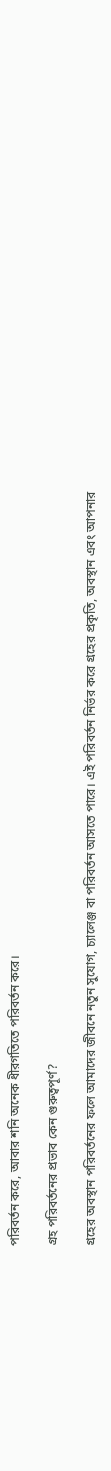পরিবর্তন করে, আবার শনি অনেক ধীরগতিতে পরিবর্তন করে।

গ্রহ পরিবর্তনের প্রভাব কেন গুরুত্বপূর্ণ?

গ্রহের অবস্থান পরিবর্তনের ফলে আমাদের জীবনে নতুন সুযোগ, চ্যালেঞ্জ বা পরিবর্তন আসতে পারে। এই পরিবর্তন নির্ভর করে গ্রহের প্রকৃতি, অবস্থান এবং আপনার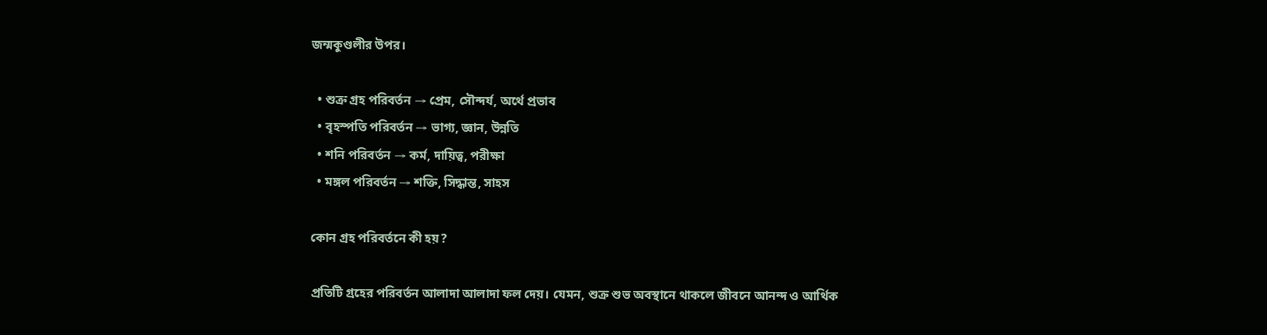জন্মকুণ্ডলীর উপর।

  • শুক্র গ্রহ পরিবর্তন → প্রেম, সৌন্দর্য, অর্থে প্রভাব
  • বৃহস্পতি পরিবর্তন → ভাগ্য, জ্ঞান, উন্নতি
  • শনি পরিবর্তন → কর্ম, দায়িত্ব, পরীক্ষা
  • মঙ্গল পরিবর্তন → শক্তি, সিদ্ধান্ত, সাহস

কোন গ্রহ পরিবর্তনে কী হয়?

প্রতিটি গ্রহের পরিবর্তন আলাদা আলাদা ফল দেয়। যেমন, শুক্র শুভ অবস্থানে থাকলে জীবনে আনন্দ ও আর্থিক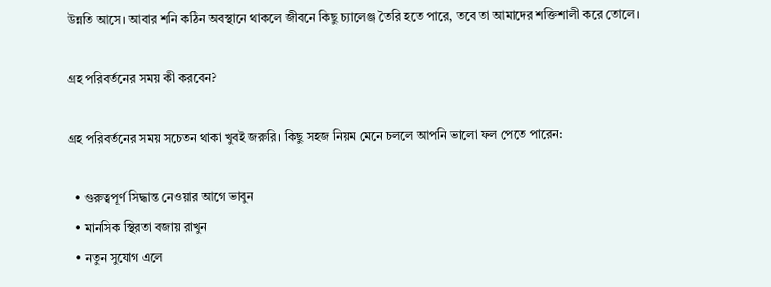উন্নতি আসে। আবার শনি কঠিন অবস্থানে থাকলে জীবনে কিছু চ্যালেঞ্জ তৈরি হতে পারে, তবে তা আমাদের শক্তিশালী করে তোলে।

গ্রহ পরিবর্তনের সময় কী করবেন?

গ্রহ পরিবর্তনের সময় সচেতন থাকা খুবই জরুরি। কিছু সহজ নিয়ম মেনে চললে আপনি ভালো ফল পেতে পারেন:

  • গুরুত্বপূর্ণ সিদ্ধান্ত নেওয়ার আগে ভাবুন
  • মানসিক স্থিরতা বজায় রাখুন
  • নতুন সুযোগ এলে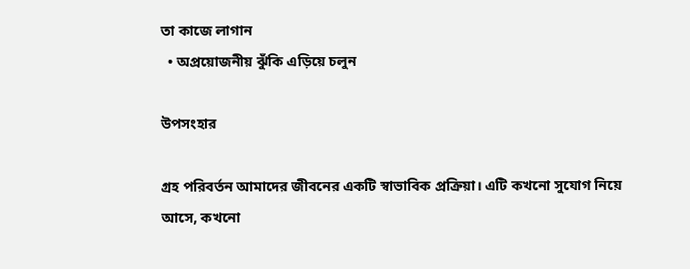তা কাজে লাগান
  • অপ্রয়োজনীয় ঝুঁকি এড়িয়ে চলুন

উপসংহার

গ্রহ পরিবর্তন আমাদের জীবনের একটি স্বাভাবিক প্রক্রিয়া। এটি কখনো সুযোগ নিয়ে আসে, কখনো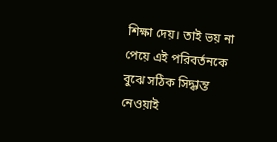শিক্ষা দেয়। তাই ভয় না পেয়ে এই পরিবর্তনকে বুঝে সঠিক সিদ্ধান্ত নেওয়াই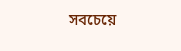সবচেয়ে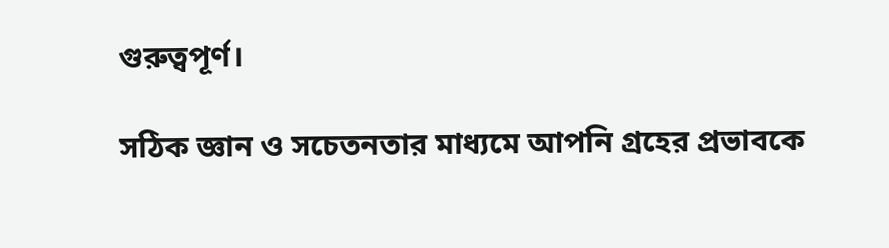গুরুত্বপূর্ণ।

সঠিক জ্ঞান ও সচেতনতার মাধ্যমে আপনি গ্রহের প্রভাবকে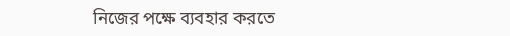নিজের পক্ষে ব্যবহার করতে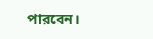পারবেন।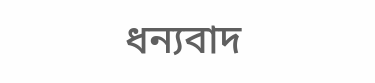ধন্যবাদ